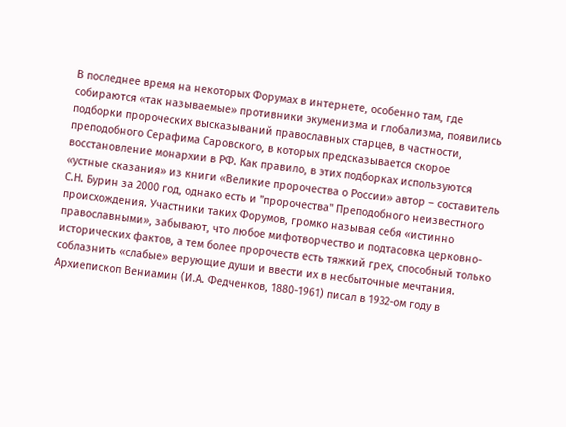В последнее время на некоторых Форумах в интернете, особенно там, где собираются «так называемые» противники экуменизма и глобализма, появились подборки пророческих высказываний православных старцев, в частности, преподобного Серафима Саровского, в которых предсказывается скорое восстановление монархии в РФ. Как правило, в этих подборках используются «устные сказания» из книги «Великие пророчества о России» автор – составитель С.Н. Бурин за 2000 год, однако есть и "пророчества" Преподобного неизвестного происхождения. Участники таких Форумов, громко называя себя «истинно православными», забывают, что любое мифотворчество и подтасовка церковно-исторических фактов, а тем более пророчеств есть тяжкий грех, способный только соблазнить «слабые» верующие души и ввести их в несбыточные мечтания.
Архиепископ Вениамин (И.А. Федченков, 1880-1961) писал в 1932-ом году в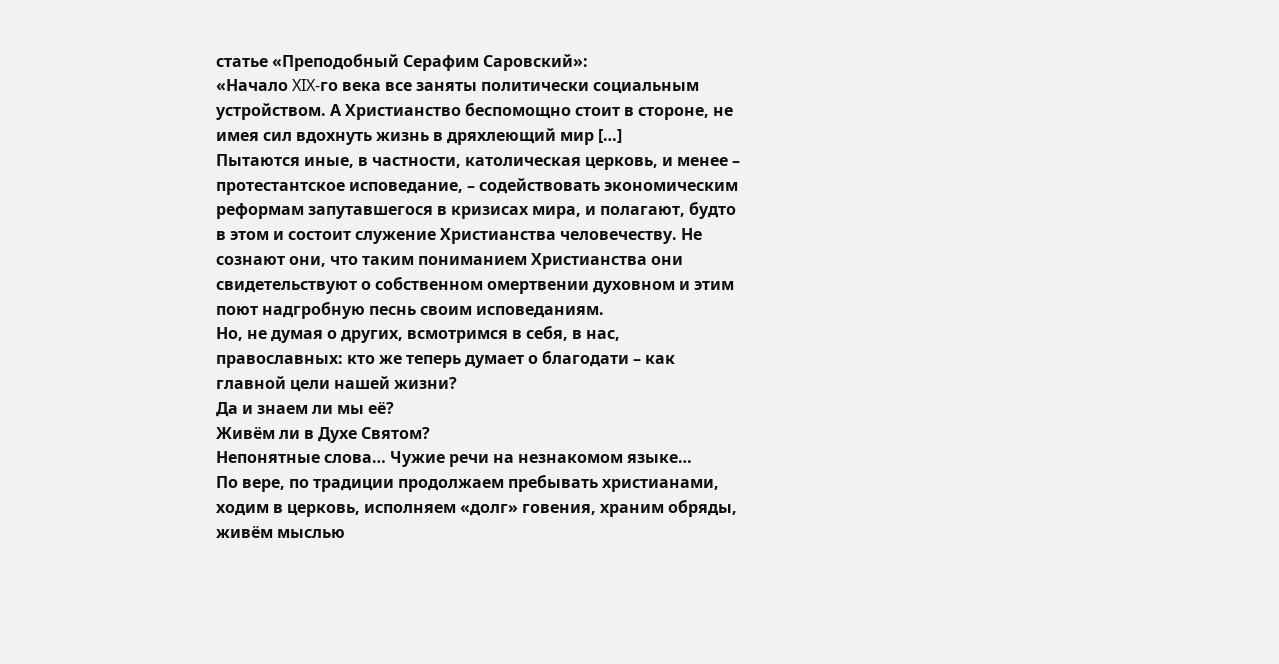статье «Преподобный Серафим Саровский»:
«Начало XIX-го века все заняты политически социальным устройством. А Христианство беспомощно стоит в стороне, не имея сил вдохнуть жизнь в дряхлеющий мир […]
Пытаются иные, в частности, католическая церковь, и менее – протестантское исповедание, – содействовать экономическим реформам запутавшегося в кризисах мира, и полагают, будто в этом и состоит служение Христианства человечеству. Не сознают они, что таким пониманием Христианства они свидетельствуют о собственном омертвении духовном и этим поют надгробную песнь своим исповеданиям.
Но, не думая о других, всмотримся в себя, в нас, православных: кто же теперь думает о благодати – как главной цели нашей жизни?
Да и знаем ли мы её?
Живём ли в Духе Святом?
Непонятные слова… Чужие речи на незнакомом языке…
По вере, по традиции продолжаем пребывать христианами, ходим в церковь, исполняем «долг» говения, храним обряды, живём мыслью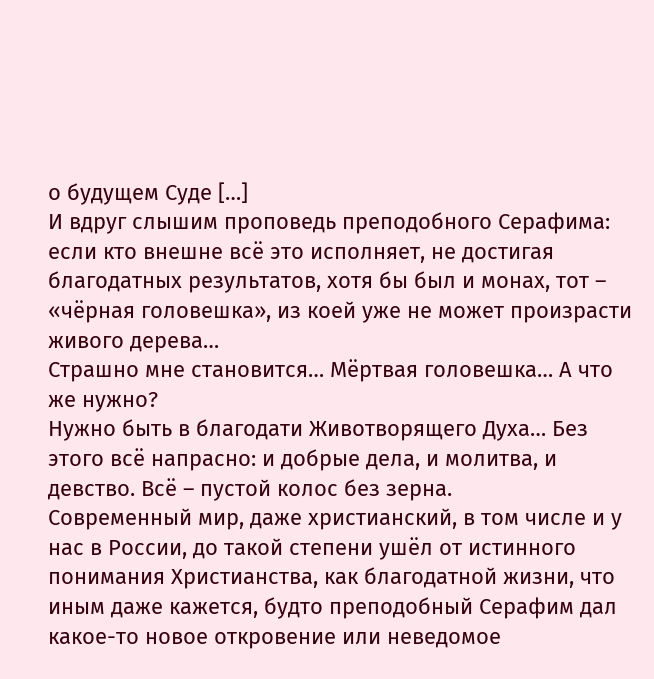о будущем Суде […]
И вдруг слышим проповедь преподобного Серафима: если кто внешне всё это исполняет, не достигая благодатных результатов, хотя бы был и монах, тот – «чёрная головешка», из коей уже не может произрасти живого дерева…
Страшно мне становится… Мёртвая головешка… А что же нужно?
Нужно быть в благодати Животворящего Духа… Без этого всё напрасно: и добрые дела, и молитва, и девство. Всё – пустой колос без зерна.
Современный мир, даже христианский, в том числе и у нас в России, до такой степени ушёл от истинного понимания Христианства, как благодатной жизни, что иным даже кажется, будто преподобный Серафим дал какое-то новое откровение или неведомое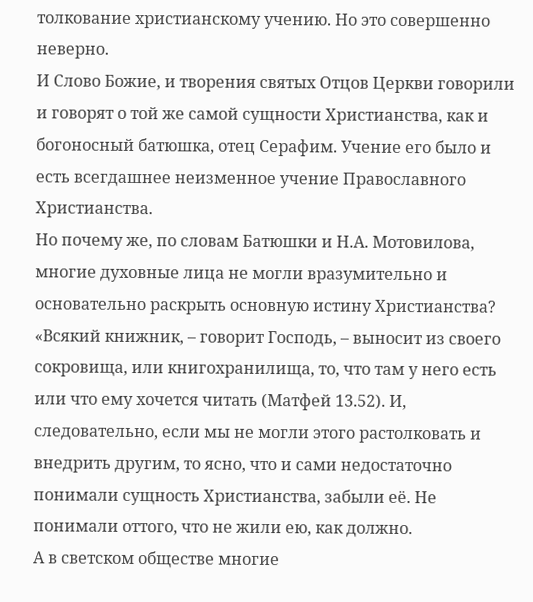толкование христианскому учению. Но это совершенно неверно.
И Слово Божие, и творения святых Отцов Церкви говорили и говорят о той же самой сущности Христианства, как и богоносный батюшка, отец Серафим. Учение его было и есть всегдашнее неизменное учение Православного Христианства.
Но почему же, по словам Батюшки и Н.А. Мотовилова, многие духовные лица не могли вразумительно и основательно раскрыть основную истину Христианства?
«Всякий книжник, – говорит Господь, – выносит из своего сокровища, или книгохранилища, то, что там у него есть или что ему хочется читать (Матфей 13.52). И, следовательно, если мы не могли этого растолковать и внедрить другим, то ясно, что и сами недостаточно понимали сущность Христианства, забыли её. Не понимали оттого, что не жили ею, как должно.
А в светском обществе многие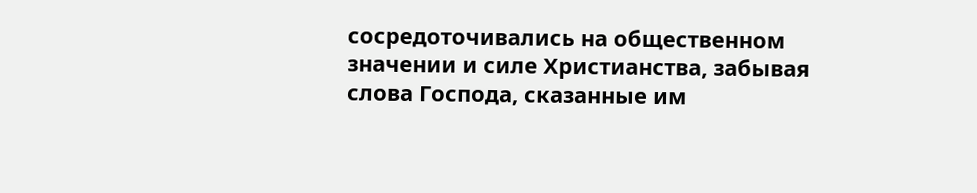сосредоточивались на общественном значении и силе Христианства, забывая слова Господа, сказанные им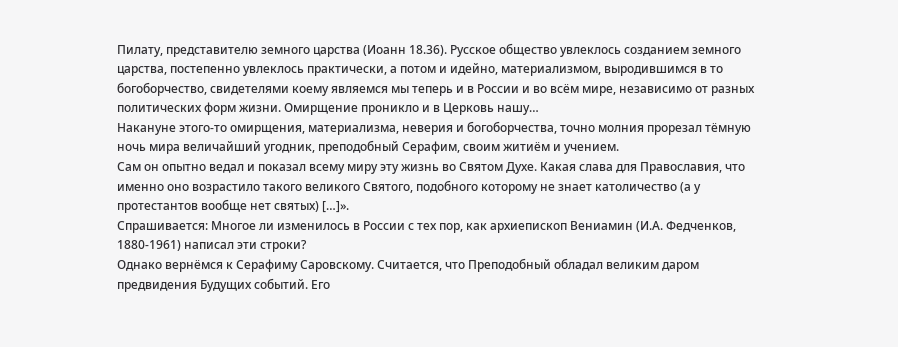Пилату, представителю земного царства (Иоанн 18.36). Русское общество увлеклось созданием земного царства, постепенно увлеклось практически, а потом и идейно, материализмом, выродившимся в то богоборчество, свидетелями коему являемся мы теперь и в России и во всём мире, независимо от разных политических форм жизни. Омирщение проникло и в Церковь нашу…
Накануне этого-то омирщения, материализма, неверия и богоборчества, точно молния прорезал тёмную ночь мира величайший угодник, преподобный Серафим, своим житиём и учением.
Сам он опытно ведал и показал всему миру эту жизнь во Святом Духе. Какая слава для Православия, что именно оно возрастило такого великого Святого, подобного которому не знает католичество (а у протестантов вообще нет святых) […]».
Спрашивается: Многое ли изменилось в России с тех пор, как архиепископ Вениамин (И.А. Федченков, 1880-1961) написал эти строки?
Однако вернёмся к Серафиму Саровскому. Считается, что Преподобный обладал великим даром предвидения Будущих событий. Его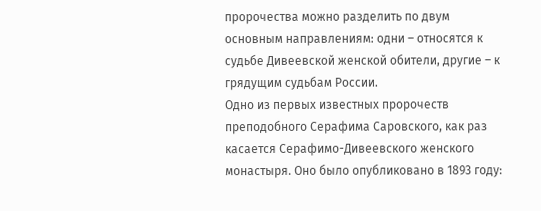пророчества можно разделить по двум основным направлениям: одни – относятся к судьбе Дивеевской женской обители, другие – к грядущим судьбам России.
Одно из первых известных пророчеств преподобного Серафима Саровского, как раз касается Серафимо-Дивеевского женского монастыря. Оно было опубликовано в 1893 году: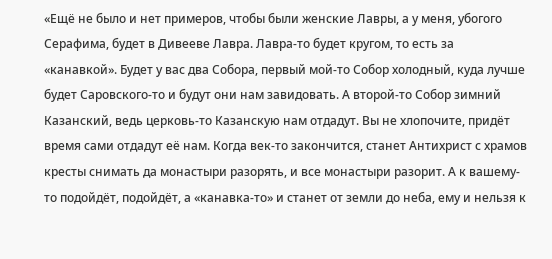«Ещё не было и нет примеров, чтобы были женские Лавры, а у меня, убогого Серафима, будет в Дивееве Лавра. Лавра-то будет кругом, то есть за «канавкой». Будет у вас два Собора, первый мой-то Собор холодный, куда лучше будет Саровского-то и будут они нам завидовать. А второй-то Собор зимний Казанский, ведь церковь-то Казанскую нам отдадут. Вы не хлопочите, придёт время сами отдадут её нам. Когда век-то закончится, станет Антихрист с храмов кресты снимать да монастыри разорять, и все монастыри разорит. А к вашему-то подойдёт, подойдёт, а «канавка-то» и станет от земли до неба, ему и нельзя к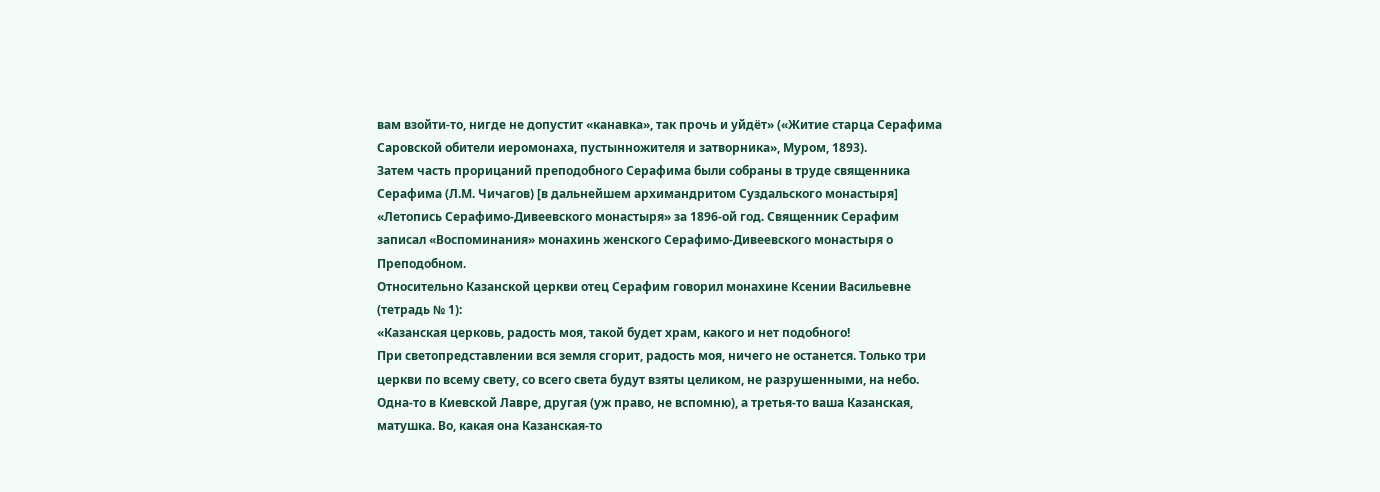вам взойти-то, нигде не допустит «канавка», так прочь и уйдёт» («Житие старца Серафима Саровской обители иеромонаха, пустынножителя и затворника», Муром, 1893).
Затем часть прорицаний преподобного Серафима были собраны в труде священника Серафима (Л.М. Чичагов) [в дальнейшем архимандритом Суздальского монастыря] «Летопись Серафимо-Дивеевского монастыря» за 1896-ой год. Священник Серафим записал «Воспоминания» монахинь женского Серафимо-Дивеевского монастыря о Преподобном.
Относительно Казанской церкви отец Серафим говорил монахине Ксении Васильевне (тетрадь № 1):
«Казанская церковь, радость моя, такой будет храм, какого и нет подобного!
При светопредставлении вся земля сгорит, радость моя, ничего не останется. Только три церкви по всему свету, со всего света будут взяты целиком, не разрушенными, на небо. Одна-то в Киевской Лавре, другая (уж право, не вспомню), а третья-то ваша Казанская, матушка. Во, какая она Казанская-то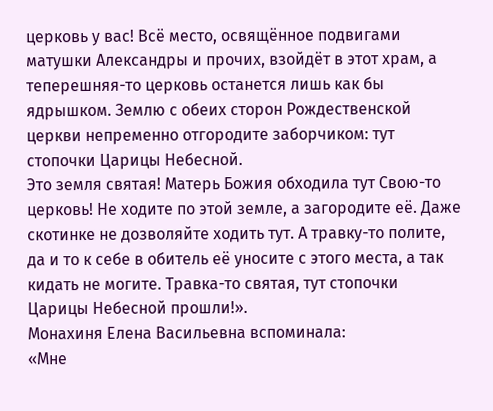церковь у вас! Всё место, освящённое подвигами матушки Александры и прочих, взойдёт в этот храм, а теперешняя-то церковь останется лишь как бы ядрышком. Землю с обеих сторон Рождественской церкви непременно отгородите заборчиком: тут стопочки Царицы Небесной.
Это земля святая! Матерь Божия обходила тут Свою-то церковь! Не ходите по этой земле, а загородите её. Даже скотинке не дозволяйте ходить тут. А травку-то полите, да и то к себе в обитель её уносите с этого места, а так кидать не могите. Травка-то святая, тут стопочки Царицы Небесной прошли!».
Монахиня Елена Васильевна вспоминала:
«Мне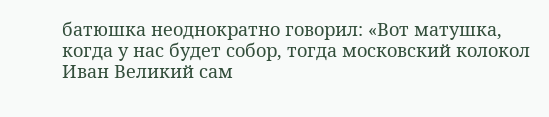батюшка неоднократно говорил: «Вот матушка, когда у нас будет собор, тогда московский колокол Иван Великий сам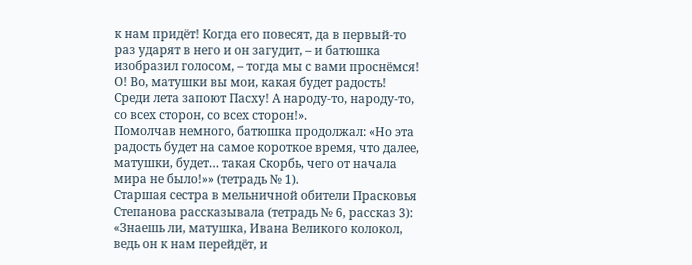к нам придёт! Когда его повесят, да в первый-то раз ударят в него и он загудит, – и батюшка изобразил голосом, – тогда мы с вами проснёмся! О! Во, матушки вы мои, какая будет радость! Среди лета запоют Пасху! А народу-то, народу-то, со всех сторон, со всех сторон!».
Помолчав немного, батюшка продолжал: «Но эта радость будет на самое короткое время, что далее, матушки, будет… такая Скорбь, чего от начала мира не было!»» (тетрадь № 1).
Старшая сестра в мельничной обители Прасковья Степанова рассказывала (тетрадь № 6, рассказ 3):
«Знаешь ли, матушка, Ивана Великого колокол, ведь он к нам перейдёт, и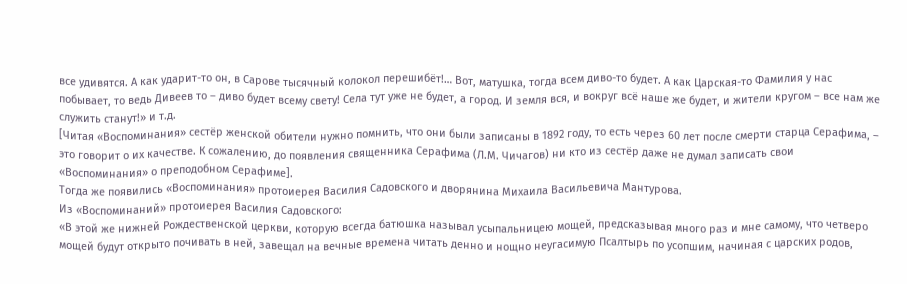все удивятся. А как ударит-то он, в Сарове тысячный колокол перешибёт!… Вот, матушка, тогда всем диво-то будет. А как Царская-то Фамилия у нас побывает, то ведь Дивеев то – диво будет всему свету! Села тут уже не будет, а город. И земля вся, и вокруг всё наше же будет, и жители кругом – все нам же служить станут!» и т.д.
[Читая «Воспоминания» сестёр женской обители нужно помнить, что они были записаны в 1892 году, то есть через 60 лет после смерти старца Серафима, – это говорит о их качестве. К сожалению, до появления священника Серафима (Л.М. Чичагов) ни кто из сестёр даже не думал записать свои «Воспоминания» о преподобном Серафиме].
Тогда же появились «Воспоминания» протоиерея Василия Садовского и дворянина Михаила Васильевича Мантурова.
Из «Воспоминаний» протоиерея Василия Садовского:
«В этой же нижней Рождественской церкви, которую всегда батюшка называл усыпальницею мощей, предсказывая много раз и мне самому, что четверо мощей будут открыто почивать в ней, завещал на вечные времена читать денно и нощно неугасимую Псалтырь по усопшим, начиная с царских родов,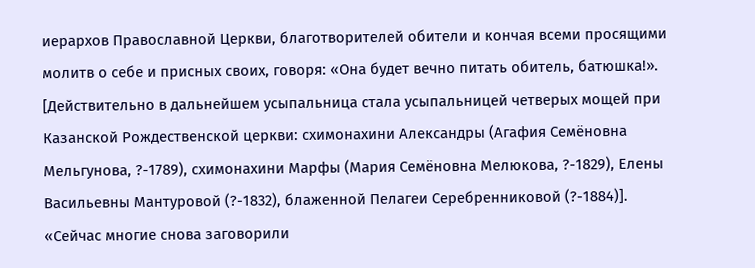иерархов Православной Церкви, благотворителей обители и кончая всеми просящими молитв о себе и присных своих, говоря: «Она будет вечно питать обитель, батюшка!».
[Действительно в дальнейшем усыпальница стала усыпальницей четверых мощей при Казанской Рождественской церкви: схимонахини Александры (Агафия Семёновна Мельгунова, ?-1789), схимонахини Марфы (Мария Семёновна Мелюкова, ?-1829), Елены Васильевны Мантуровой (?-1832), блаженной Пелагеи Серебренниковой (?-1884)].
«Сейчас многие снова заговорили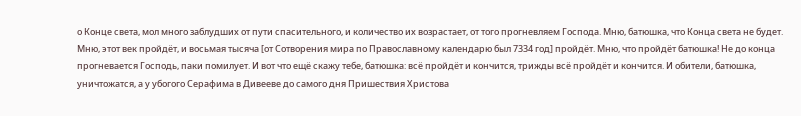о Конце света, мол много заблудших от пути спасительного, и количество их возрастает, от того прогневляем Господа. Мню, батюшка, что Конца света не будет.
Мню, этот век пройдёт, и восьмая тысяча [от Сотворения мира по Православному календарю был 7334 год] пройдёт. Мню, что пройдёт батюшка! Не до конца прогневается Господь, паки помилует. И вот что ещё скажу тебе, батюшка: всё пройдёт и кончится, трижды всё пройдёт и кончится. И обители, батюшка, уничтожатся, а у убогого Серафима в Дивееве до самого дня Пришествия Христова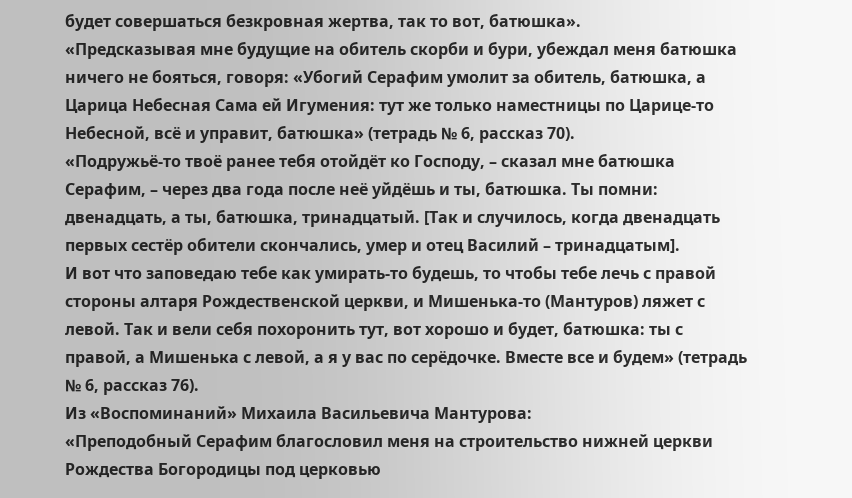будет совершаться безкровная жертва, так то вот, батюшка».
«Предсказывая мне будущие на обитель скорби и бури, убеждал меня батюшка ничего не бояться, говоря: «Убогий Серафим умолит за обитель, батюшка, а Царица Небесная Сама ей Игумения: тут же только наместницы по Царице-то Небесной, всё и управит, батюшка» (тетрадь № 6, рассказ 70).
«Подружьё-то твоё ранее тебя отойдёт ко Господу, – сказал мне батюшка Серафим, – через два года после неё уйдёшь и ты, батюшка. Ты помни: двенадцать, а ты, батюшка, тринадцатый. [Так и случилось, когда двенадцать первых сестёр обители скончались, умер и отец Василий – тринадцатым].
И вот что заповедаю тебе как умирать-то будешь, то чтобы тебе лечь с правой стороны алтаря Рождественской церкви, и Мишенька-то (Мантуров) ляжет с левой. Так и вели себя похоронить тут, вот хорошо и будет, батюшка: ты с правой, а Мишенька с левой, а я у вас по серёдочке. Вместе все и будем» (тетрадь № 6, рассказ 76).
Из «Воспоминаний» Михаила Васильевича Мантурова:
«Преподобный Серафим благословил меня на строительство нижней церкви Рождества Богородицы под церковью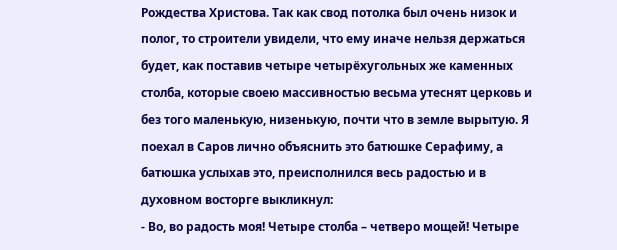Рождества Христова. Так как свод потолка был очень низок и полог, то строители увидели, что ему иначе нельзя держаться будет, как поставив четыре четырёхугольных же каменных столба, которые своею массивностью весьма утеснят церковь и без того маленькую, низенькую, почти что в земле вырытую. Я поехал в Саров лично объяснить это батюшке Серафиму, а батюшка услыхав это, преисполнился весь радостью и в духовном восторге выкликнул:
- Во, во радость моя! Четыре столба – четверо мощей! Четыре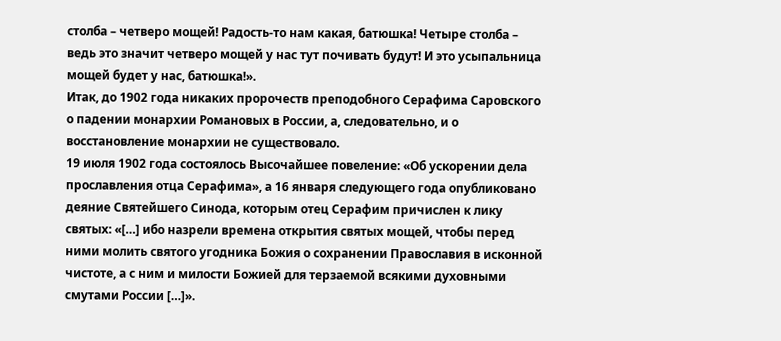столба – четверо мощей! Радость-то нам какая, батюшка! Четыре столба – ведь это значит четверо мощей у нас тут почивать будут! И это усыпальница мощей будет у нас, батюшка!».
Итак, до 1902 года никаких пророчеств преподобного Серафима Саровского о падении монархии Романовых в России, а, следовательно, и о восстановление монархии не существовало.
19 июля 1902 года состоялось Высочайшее повеление: «Об ускорении дела прославления отца Серафима», а 16 января следующего года опубликовано деяние Святейшего Синода, которым отец Серафим причислен к лику святых: «[…] ибо назрели времена открытия святых мощей, чтобы перед ними молить святого угодника Божия о сохранении Православия в исконной чистоте, а с ним и милости Божией для терзаемой всякими духовными смутами России […]».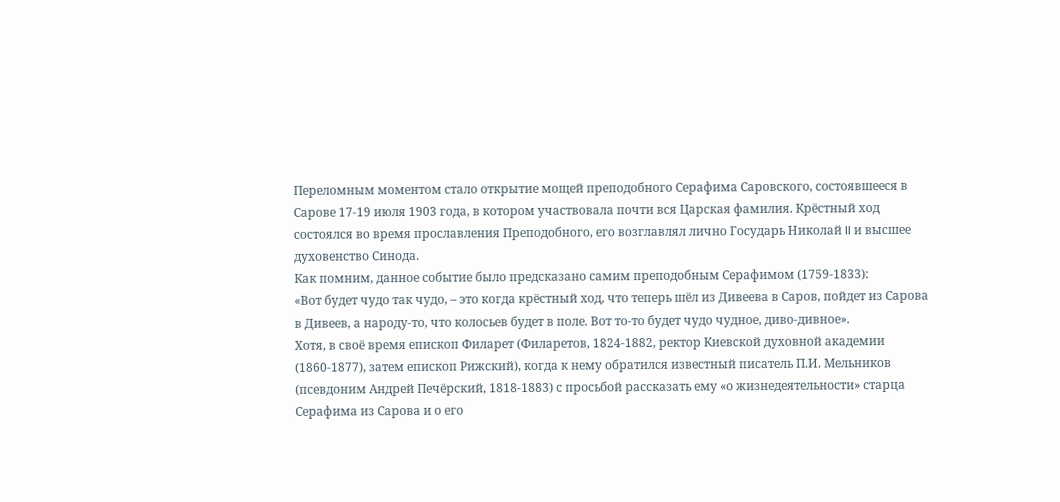Переломным моментом стало открытие мощей преподобного Серафима Саровского, состоявшееся в Сарове 17-19 июля 1903 года, в котором участвовала почти вся Царская фамилия. Крёстный ход состоялся во время прославления Преподобного, его возглавлял лично Государь Николай II и высшее духовенство Синода.
Как помним, данное событие было предсказано самим преподобным Серафимом (1759-1833):
«Вот будет чудо так чудо, – это когда крёстный ход, что теперь шёл из Дивеева в Саров, пойдет из Сарова в Дивеев, а народу-то, что колосьев будет в поле. Вот то-то будет чудо чудное, диво-дивное».
Хотя, в своё время епископ Филарет (Филаретов, 1824-1882, ректор Киевской духовной академии (1860-1877), затем епископ Рижский), когда к нему обратился известный писатель П.И. Мельников (псевдоним Андрей Печёрский, 1818-1883) с просьбой рассказать ему «о жизнедеятельности» старца Серафима из Сарова и о его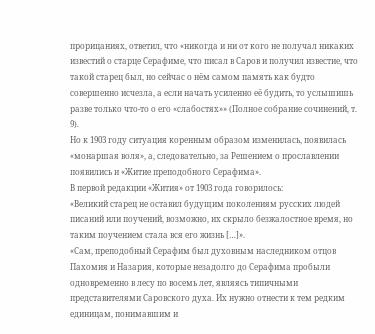прорицаниях, ответил, что «никогда и ни от кого не получал никаких известий о старце Серафиме, что писал в Саров и получил известие, что такой старец был, но сейчас о нём самом память как будто совершенно исчезла, а если начать усиленно её будить, то услышишь разве только что-то о его «слабостях»» (Полное собрание сочинений, т. 9).
Но к 1903 году ситуация коренным образом изменилась, появилась «монаршая воля», а, следовательно, за Решением о прославлении появились и «Житие преподобного Серафима».
В первой редакции «Жития» от 1903 года говорилось:
«Великий старец не оставил будущим поколениям русских людей писаний или поучений, возможно, их скрыло безжалостное время, но таким поучением стала вся его жизнь […]».
«Сам, преподобный Серафим был духовным наследником отцов Пахомия и Назария, которые незадолго до Серафима пробыли одновременно в лесу по восемь лет, являясь типичными представителями Саровского духа. Их нужно отнести к тем редким единицам, понимавшим и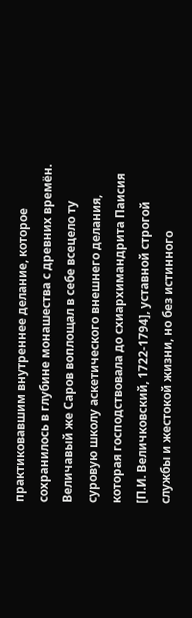практиковавшим внутреннее делание, которое сохранилось в глубине монашества с древних времён. Величавый же Саров воплощал в себе всецело ту суровую школу аскетического внешнего делания, которая господствовала до схиархимандрита Паисия [П.И. Величковский, 1722-1794], уставной строгой службы и жестокой жизни, но без истинного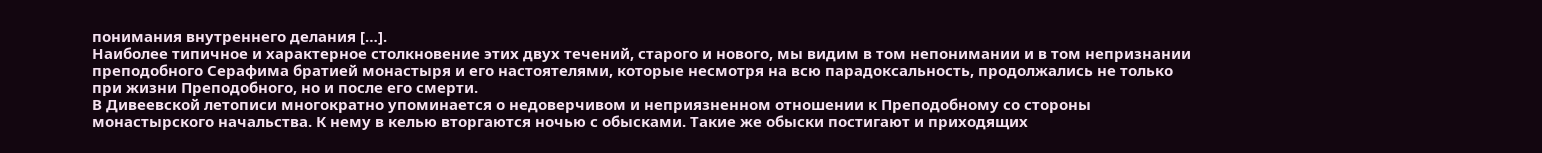понимания внутреннего делания […].
Наиболее типичное и характерное столкновение этих двух течений, старого и нового, мы видим в том непонимании и в том непризнании преподобного Серафима братией монастыря и его настоятелями, которые несмотря на всю парадоксальность, продолжались не только при жизни Преподобного, но и после его смерти.
В Дивеевской летописи многократно упоминается о недоверчивом и неприязненном отношении к Преподобному со стороны монастырского начальства. К нему в келью вторгаются ночью с обысками. Такие же обыски постигают и приходящих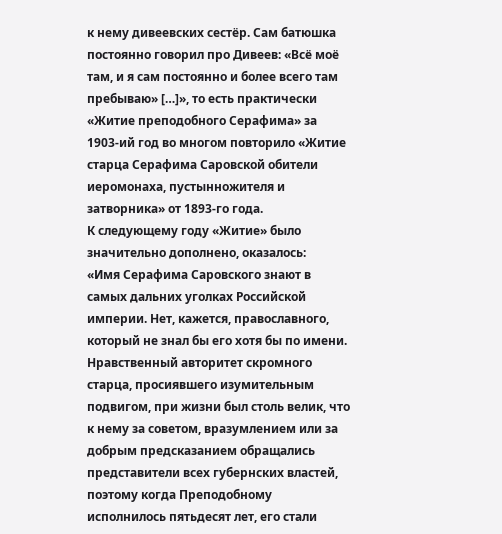к нему дивеевских сестёр. Сам батюшка постоянно говорил про Дивеев: «Всё моё там, и я сам постоянно и более всего там пребываю» […]», то есть практически «Житие преподобного Серафима» за 1903-ий год во многом повторило «Житие старца Серафима Саровской обители иеромонаха, пустынножителя и затворника» от 1893-го года.
К следующему году «Житие» было значительно дополнено, оказалось:
«Имя Серафима Саровского знают в самых дальних уголках Российской империи. Нет, кажется, православного, который не знал бы его хотя бы по имени. Нравственный авторитет скромного старца, просиявшего изумительным подвигом, при жизни был столь велик, что к нему за советом, вразумлением или за добрым предсказанием обращались представители всех губернских властей, поэтому когда Преподобному исполнилось пятьдесят лет, его стали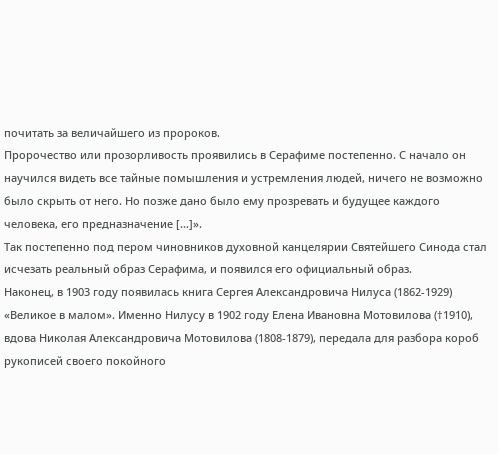почитать за величайшего из пророков.
Пророчество или прозорливость проявились в Серафиме постепенно. С начало он научился видеть все тайные помышления и устремления людей, ничего не возможно было скрыть от него. Но позже дано было ему прозревать и будущее каждого человека, его предназначение […]».
Так постепенно под пером чиновников духовной канцелярии Святейшего Синода стал исчезать реальный образ Серафима, и появился его официальный образ.
Наконец, в 1903 году появилась книга Сергея Александровича Нилуса (1862-1929) «Великое в малом». Именно Нилусу в 1902 году Елена Ивановна Мотовилова (†1910), вдова Николая Александровича Мотовилова (1808-1879), передала для разбора короб рукописей своего покойного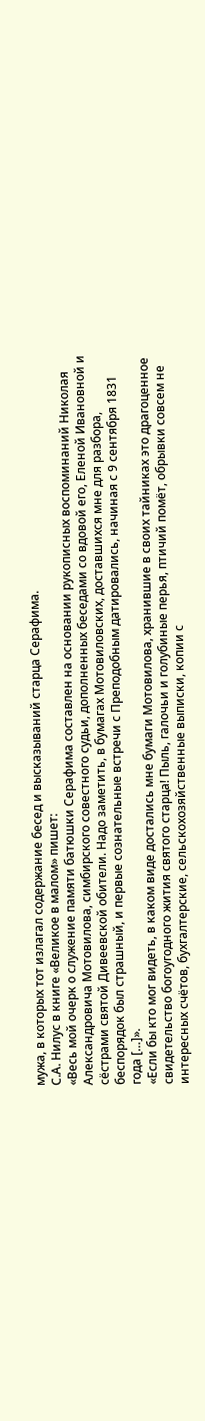мужа, в которых тот излагал содержание бесед и высказываний старца Серафима.
С.А. Нилус в книге «Великое в малом» пишет:
«Весь мой очерк о служение памяти батюшки Серафима составлен на основании рукописных воспоминаний Николая Александровича Мотовилова, симбирского совестного судьи, дополненных беседами со вдовой его, Еленой Ивановной и сёстрами святой Дивеевской обители. Надо заметить, в бумагах Мотовиловских, доставшихся мне для разбора, беспорядок был страшный, и первые сознательные встречи с Преподобным датировались, начиная с 9 сентября 1831 года […]».
«Если бы кто мог видеть, в каком виде достались мне бумаги Мотовилова, хранившие в своих тайниках это драгоценное свидетельство богоугодного жития святого старца! Пыль, галочьи и голубиные перья, птичий помёт, обрывки совсем не интересных счётов, бухгалтерские, сельскохозяйственные выписки, копии с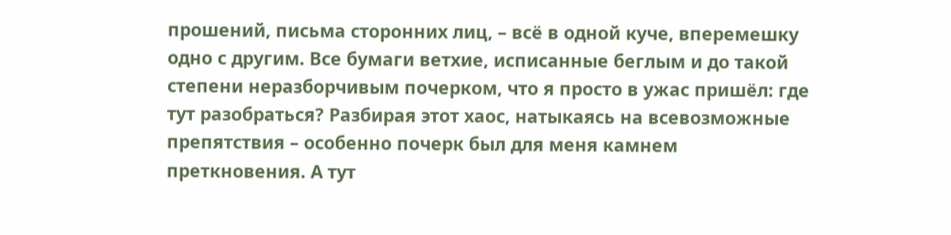прошений, письма сторонних лиц, – всё в одной куче, вперемешку одно с другим. Все бумаги ветхие, исписанные беглым и до такой степени неразборчивым почерком, что я просто в ужас пришёл: где тут разобраться? Разбирая этот хаос, натыкаясь на всевозможные препятствия – особенно почерк был для меня камнем преткновения. А тут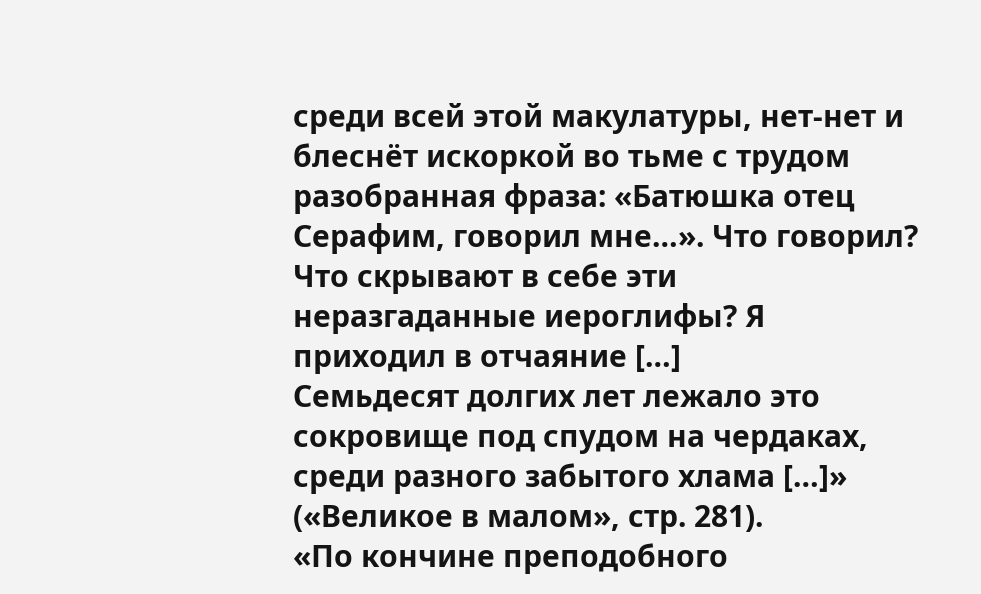среди всей этой макулатуры, нет-нет и блеснёт искоркой во тьме с трудом разобранная фраза: «Батюшка отец Серафим, говорил мне…». Что говорил? Что скрывают в себе эти неразгаданные иероглифы? Я приходил в отчаяние […]
Семьдесят долгих лет лежало это сокровище под спудом на чердаках, среди разного забытого хлама […]» («Великое в малом», стр. 281).
«По кончине преподобного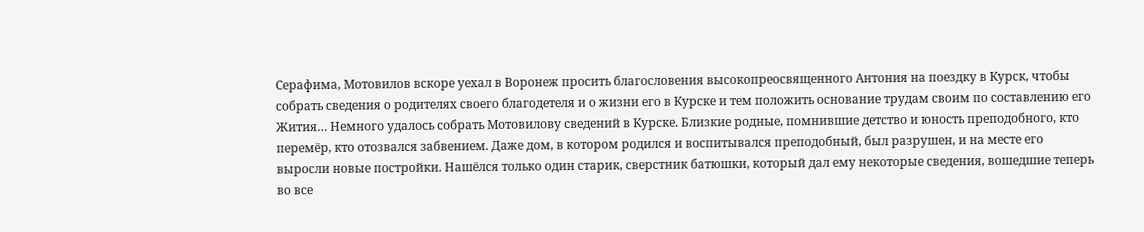Серафима, Мотовилов вскоре уехал в Воронеж просить благословения высокопреосвященного Антония на поездку в Курск, чтобы собрать сведения о родителях своего благодетеля и о жизни его в Курске и тем положить основание трудам своим по составлению его Жития… Немного удалось собрать Мотовилову сведений в Курске. Близкие родные, помнившие детство и юность преподобного, кто перемёр, кто отозвался забвением. Даже дом, в котором родился и воспитывался преподобный, был разрушен, и на месте его выросли новые постройки. Нашёлся только один старик, сверстник батюшки, который дал ему некоторые сведения, вошедшие теперь во все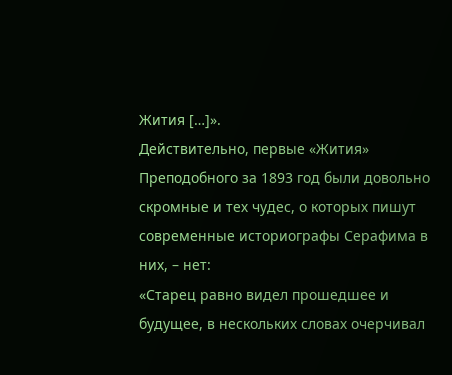Жития […]».
Действительно, первые «Жития» Преподобного за 1893 год были довольно скромные и тех чудес, о которых пишут современные историографы Серафима в них, – нет:
«Старец равно видел прошедшее и будущее, в нескольких словах очерчивал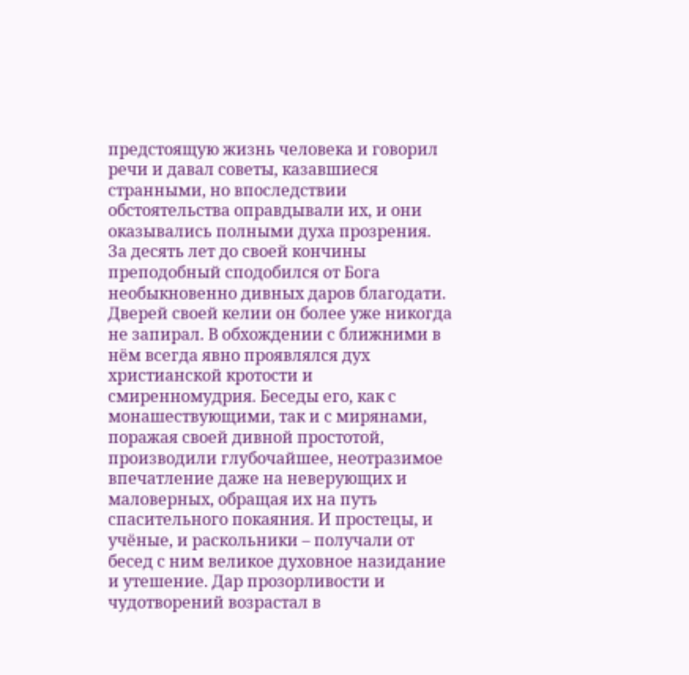предстоящую жизнь человека и говорил речи и давал советы, казавшиеся странными, но впоследствии обстоятельства оправдывали их, и они оказывались полными духа прозрения.
За десять лет до своей кончины преподобный сподобился от Бога необыкновенно дивных даров благодати. Дверей своей келии он более уже никогда не запирал. В обхождении с ближними в нём всегда явно проявлялся дух христианской кротости и смиренномудрия. Беседы его, как с монашествующими, так и с мирянами, поражая своей дивной простотой, производили глубочайшее, неотразимое впечатление даже на неверующих и маловерных, обращая их на путь спасительного покаяния. И простецы, и учёные, и раскольники – получали от бесед с ним великое духовное назидание и утешение. Дар прозорливости и чудотворений возрастал в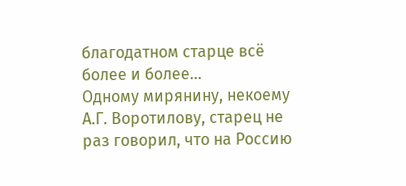благодатном старце всё более и более…
Одному мирянину, некоему А.Г. Воротилову, старец не раз говорил, что на Россию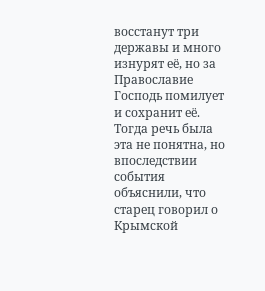восстанут три державы и много изнурят её, но за Православие Господь помилует и сохранит её. Тогда речь была эта не понятна, но впоследствии события объяснили, что старец говорил о Крымской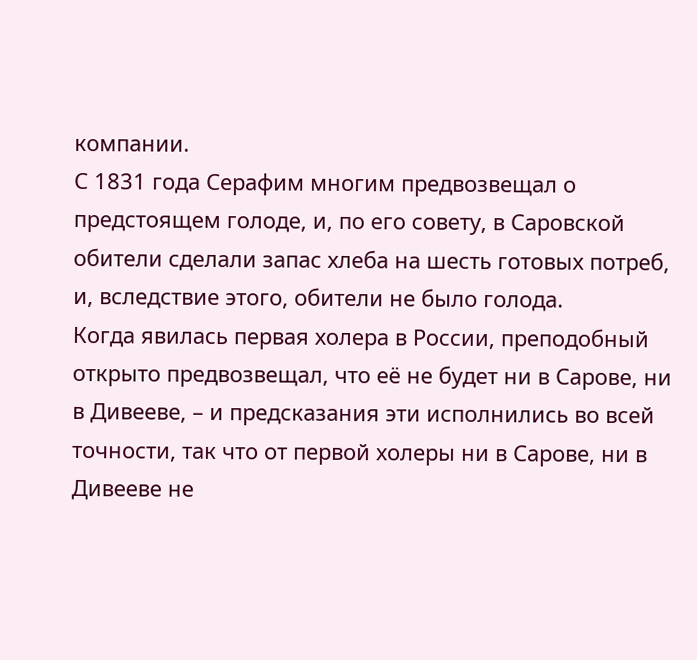компании.
С 1831 года Серафим многим предвозвещал о предстоящем голоде, и, по его совету, в Саровской обители сделали запас хлеба на шесть готовых потреб, и, вследствие этого, обители не было голода.
Когда явилась первая холера в России, преподобный открыто предвозвещал, что её не будет ни в Сарове, ни в Дивееве, – и предсказания эти исполнились во всей точности, так что от первой холеры ни в Сарове, ни в Дивееве не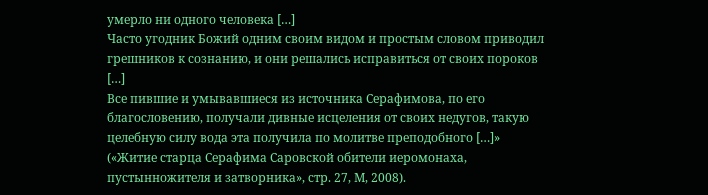умерло ни одного человека […]
Часто угодник Божий одним своим видом и простым словом приводил грешников к сознанию, и они решались исправиться от своих пороков […]
Все пившие и умывавшиеся из источника Серафимова, по его благословению, получали дивные исцеления от своих недугов, такую целебную силу вода эта получила по молитве преподобного […]» («Житие старца Серафима Саровской обители иеромонаха, пустынножителя и затворника», стр. 27, М, 2008).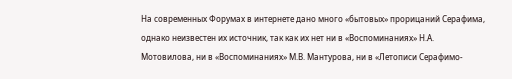На современных Форумах в интернете дано много «бытовых» прорицаний Серафима, однако неизвестен их источник, так как их нет ни в «Воспоминаниях» Н.А. Мотовилова, ни в «Воспоминаниях» М.В. Мантурова, ни в «Летописи Серафимо-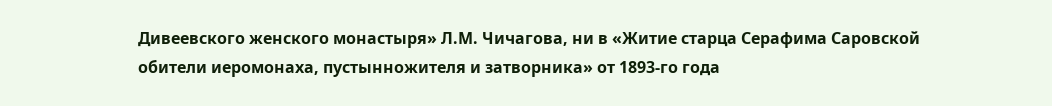Дивеевского женского монастыря» Л.М. Чичагова, ни в «Житие старца Серафима Саровской обители иеромонаха, пустынножителя и затворника» от 1893-го года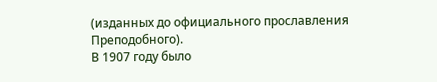(изданных до официального прославления Преподобного).
В 1907 году было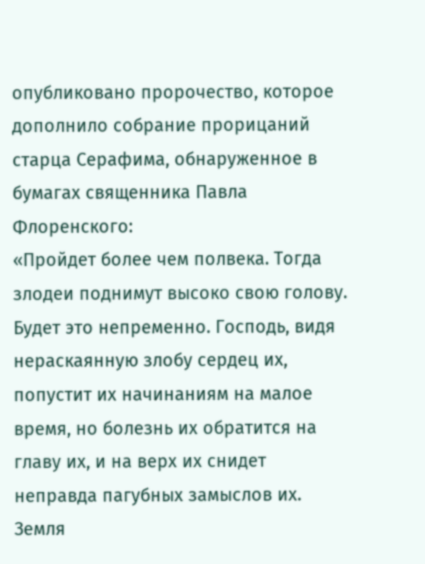опубликовано пророчество, которое дополнило собрание прорицаний старца Серафима, обнаруженное в бумагах священника Павла Флоренского:
«Пройдет более чем полвека. Тогда злодеи поднимут высоко свою голову. Будет это непременно. Господь, видя нераскаянную злобу сердец их, попустит их начинаниям на малое время, но болезнь их обратится на главу их, и на верх их снидет неправда пагубных замыслов их. Земля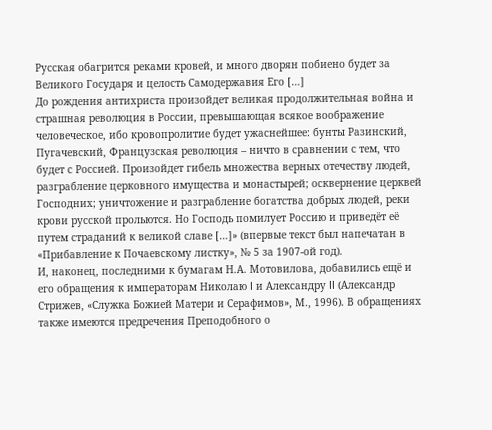Русская обагрится реками кровей, и много дворян побиено будет за Великого Государя и целость Самодержавия Его […]
До рождения антихриста произойдет великая продолжительная война и страшная революция в России, превышающая всякое воображение человеческое, ибо кровопролитие будет ужаснейшее: бунты Разинский, Пугачевский, Французская революция – ничто в сравнении с тем, что будет с Россией. Произойдет гибель множества верных отечеству людей, разграбление церковного имущества и монастырей; осквернение церквей Господних; уничтожение и разграбление богатства добрых людей, реки крови русской прольются. Но Господь помилует Россию и приведёт её путем страданий к великой славе […]» (впервые текст был напечатан в «Прибавление к Почаевскому листку», № 5 за 1907-ой год).
И, наконец, последними к бумагам Н.А. Мотовилова, добавились ещё и его обращения к императорам Николаю I и Александру II (Александр Стрижев, «Служка Божией Матери и Серафимов», М., 1996). В обращениях также имеются предречения Преподобного о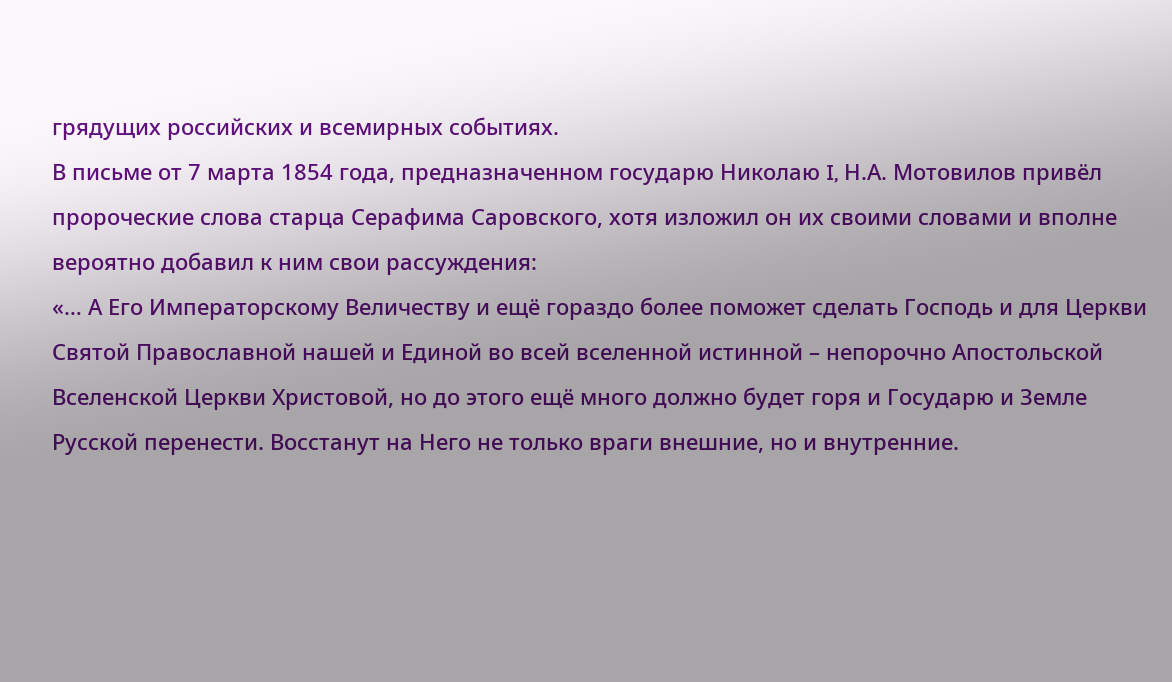грядущих российских и всемирных событиях.
В письме от 7 марта 1854 года, предназначенном государю Николаю I, Н.А. Мотовилов привёл пророческие слова старца Серафима Саровского, хотя изложил он их своими словами и вполне вероятно добавил к ним свои рассуждения:
«… А Его Императорскому Величеству и ещё гораздо более поможет сделать Господь и для Церкви Святой Православной нашей и Единой во всей вселенной истинной – непорочно Апостольской Вселенской Церкви Христовой, но до этого ещё много должно будет горя и Государю и Земле Русской перенести. Восстанут на Него не только враги внешние, но и внутренние.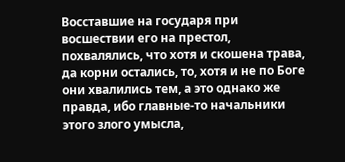Восставшие на государя при восшествии его на престол, похвалялись, что хотя и скошена трава, да корни остались, то, хотя и не по Боге они хвалились тем, а это однако же правда, ибо главные-то начальники этого злого умысла,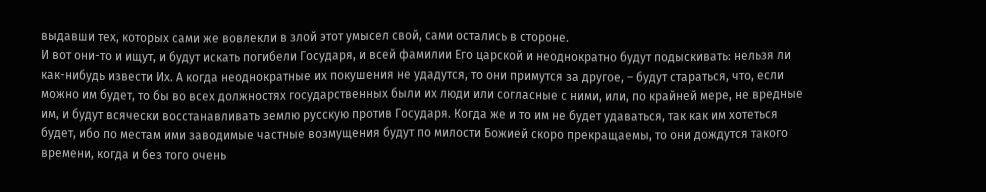выдавши тех, которых сами же вовлекли в злой этот умысел свой, сами остались в стороне.
И вот они-то и ищут, и будут искать погибели Государя, и всей фамилии Его царской и неоднократно будут подыскивать: нельзя ли как-нибудь извести Их. А когда неоднократные их покушения не удадутся, то они примутся за другое, – будут стараться, что, если можно им будет, то бы во всех должностях государственных были их люди или согласные с ними, или, по крайней мере, не вредные им, и будут всячески восстанавливать землю русскую против Государя. Когда же и то им не будет удаваться, так как им хотеться будет, ибо по местам ими заводимые частные возмущения будут по милости Божией скоро прекращаемы, то они дождутся такого времени, когда и без того очень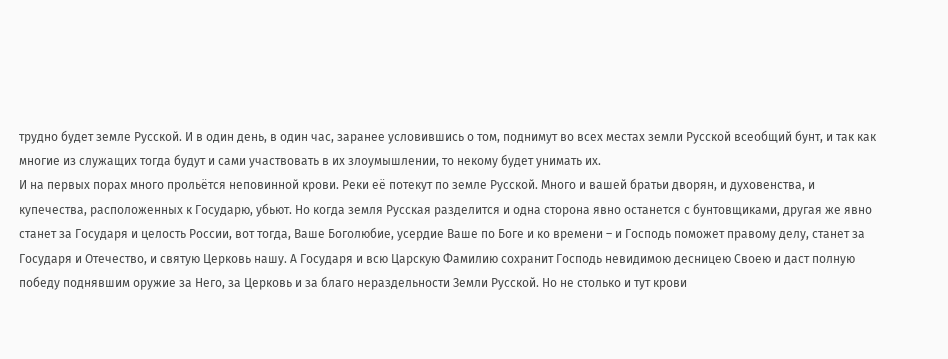трудно будет земле Русской. И в один день, в один час, заранее условившись о том, поднимут во всех местах земли Русской всеобщий бунт, и так как многие из служащих тогда будут и сами участвовать в их злоумышлении, то некому будет унимать их.
И на первых порах много прольётся неповинной крови. Реки её потекут по земле Русской. Много и вашей братьи дворян, и духовенства, и купечества, расположенных к Государю, убьют. Но когда земля Русская разделится и одна сторона явно останется с бунтовщиками, другая же явно станет за Государя и целость России, вот тогда, Ваше Боголюбие, усердие Ваше по Боге и ко времени – и Господь поможет правому делу, станет за Государя и Отечество, и святую Церковь нашу. А Государя и всю Царскую Фамилию сохранит Господь невидимою десницею Своею и даст полную победу поднявшим оружие за Него, за Церковь и за благо нераздельности Земли Русской. Но не столько и тут крови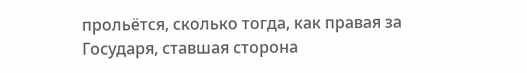прольётся, сколько тогда, как правая за Государя, ставшая сторона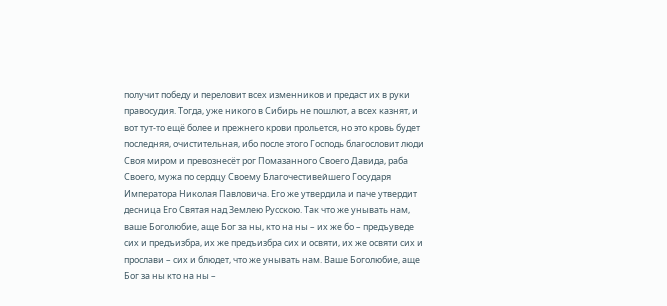получит победу и переловит всех изменников и предаст их в руки правосудия. Тогда, уже никого в Сибирь не пошлют, а всех казнят, и вот тут-то ещё более и прежнего крови прольется, но это кровь будет последняя, очистительная, ибо после этого Господь благословит люди Своя миром и превознесёт рог Помазанного Своего Давида, раба Своего, мужа по сердцу Своему Благочестивейшего Государя Императора Николая Павловича. Его же утвердила и паче утвердит десница Его Святая над Землею Русскою. Так что же унывать нам, ваше Боголюбие, аще Бог за ны, кто на ны – их же бо – предъуведе сих и предъизбра, их же предъизбра сих и освяти, их же освяти сих и прослави – сих и блюдет, что же унывать нам. Ваше Боголюбие, аще Бог за ны кто на ны –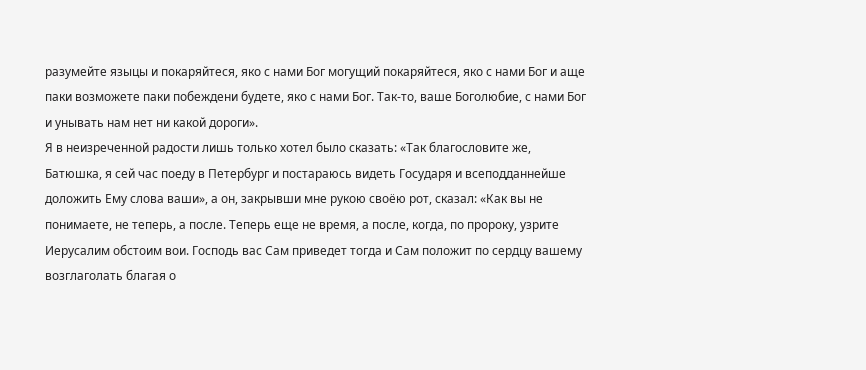разумейте языцы и покаряйтеся, яко с нами Бог могущий покаряйтеся, яко с нами Бог и аще паки возможете паки побеждени будете, яко с нами Бог. Так-то, ваше Боголюбие, с нами Бог и унывать нам нет ни какой дороги».
Я в неизреченной радости лишь только хотел было сказать: «Так благословите же, Батюшка, я сей час поеду в Петербург и постараюсь видеть Государя и всеподданнейше доложить Ему слова ваши», а он, закрывши мне рукою своёю рот, сказал: «Как вы не понимаете, не теперь, а после. Теперь еще не время, а после, когда, по пророку, узрите Иерусалим обстоим вои. Господь вас Сам приведет тогда и Сам положит по сердцу вашему возглаголать благая о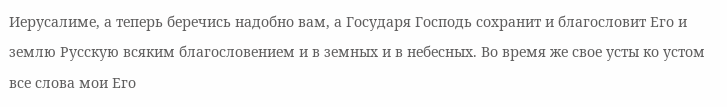Иерусалиме, а теперь беречись надобно вам, а Государя Господь сохранит и благословит Его и землю Русскую всяким благословением и в земных и в небесных. Во время же свое усты ко устом все слова мои Его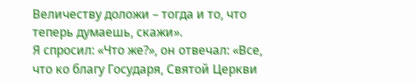Величеству доложи – тогда и то, что теперь думаешь, скажи».
Я спросил: «Что же?», он отвечал: «Все, что ко благу Государя, Святой Церкви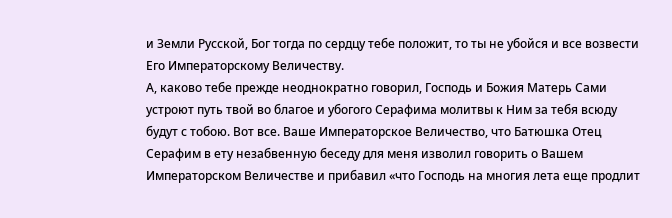и Земли Русской, Бог тогда по сердцу тебе положит, то ты не убойся и все возвести Его Императорскому Величеству.
А, каково тебе прежде неоднократно говорил, Господь и Божия Матерь Сами устроют путь твой во благое и убогого Серафима молитвы к Ним за тебя всюду будут с тобою. Вот все. Ваше Императорское Величество, что Батюшка Отец Серафим в ету незабвенную беседу для меня изволил говорить о Вашем Императорском Величестве и прибавил «что Господь на многия лета еще продлит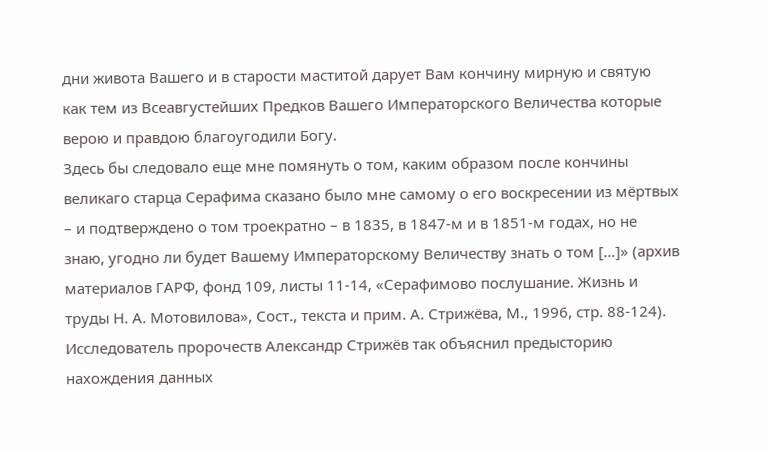дни живота Вашего и в старости маститой дарует Вам кончину мирную и святую как тем из Всеавгустейших Предков Вашего Императорского Величества которые верою и правдою благоугодили Богу.
Здесь бы следовало еще мне помянуть о том, каким образом после кончины великаго старца Серафима сказано было мне самому о его воскресении из мёртвых – и подтверждено о том троекратно – в 1835, в 1847-м и в 1851-м годах, но не знаю, угодно ли будет Вашему Императорскому Величеству знать о том […]» (архив материалов ГАРФ, фонд 109, листы 11-14, «Серафимово послушание. Жизнь и труды Н. А. Мотовилова», Сост., текста и прим. А. Стрижёва, М., 1996, стр. 88-124).
Исследователь пророчеств Александр Стрижёв так объяснил предысторию нахождения данных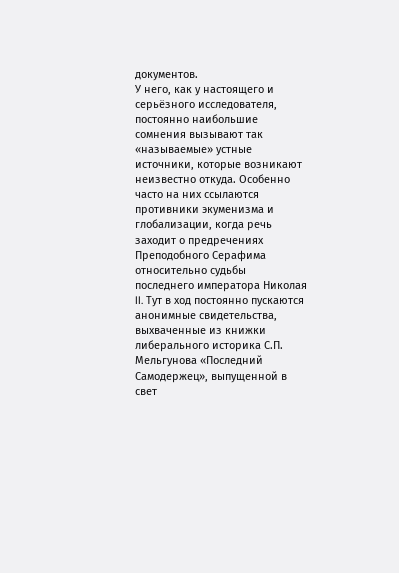документов.
У него, как у настоящего и серьёзного исследователя, постоянно наибольшие сомнения вызывают так «называемые» устные источники, которые возникают неизвестно откуда. Особенно часто на них ссылаются противники экуменизма и глобализации, когда речь заходит о предречениях Преподобного Серафима относительно судьбы последнего императора Николая II. Тут в ход постоянно пускаются анонимные свидетельства, выхваченные из книжки либерального историка С.П. Мельгунова «Последний Самодержец», выпущенной в свет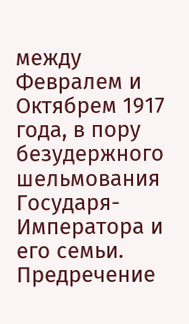между Февралем и Октябрем 1917 года, в пору безудержного шельмования Государя-Императора и его семьи.
Предречение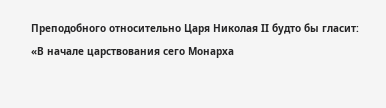Преподобного относительно Царя Николая II будто бы гласит:
«В начале царствования сего Монарха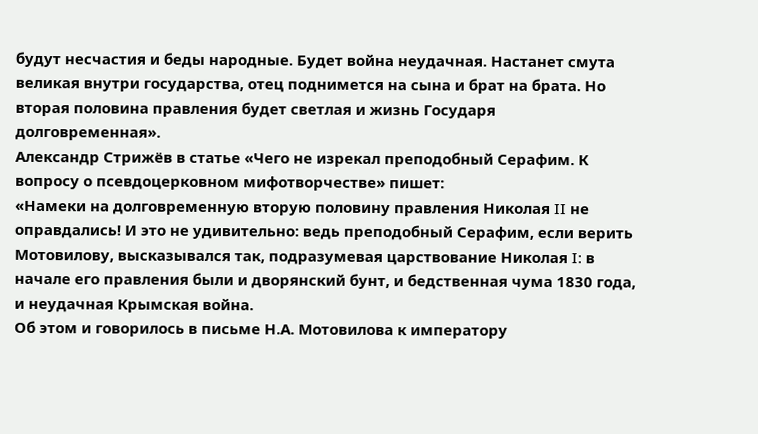будут несчастия и беды народные. Будет война неудачная. Настанет смута великая внутри государства, отец поднимется на сына и брат на брата. Но вторая половина правления будет светлая и жизнь Государя долговременная».
Александр Стрижёв в статье «Чего не изрекал преподобный Серафим. К вопросу о псевдоцерковном мифотворчестве» пишет:
«Намеки на долговременную вторую половину правления Николая II не оправдались! И это не удивительно: ведь преподобный Серафим, если верить Мотовилову, высказывался так, подразумевая царствование Николая I: в начале его правления были и дворянский бунт, и бедственная чума 1830 года, и неудачная Крымская война.
Об этом и говорилось в письме Н.А. Мотовилова к императору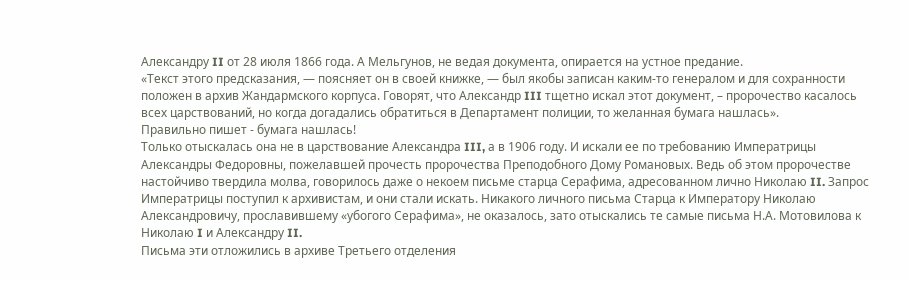Александру II от 28 июля 1866 года. А Мельгунов, не ведая документа, опирается на устное предание.
«Текст этого предсказания, — поясняет он в своей книжке, — был якобы записан каким-то генералом и для сохранности положен в архив Жандармского корпуса. Говорят, что Александр III тщетно искал этот документ, – пророчество касалось всех царствований, но когда догадались обратиться в Департамент полиции, то желанная бумага нашлась».
Правильно пишет - бумага нашлась!
Только отыскалась она не в царствование Александра III, а в 1906 году. И искали ее по требованию Императрицы Александры Федоровны, пожелавшей прочесть пророчества Преподобного Дому Романовых. Ведь об этом пророчестве настойчиво твердила молва, говорилось даже о некоем письме старца Серафима, адресованном лично Николаю II. Запрос Императрицы поступил к архивистам, и они стали искать. Никакого личного письма Старца к Императору Николаю Александровичу, прославившему «убогого Серафима», не оказалось, зато отыскались те самые письма Н.А. Мотовилова к Николаю I и Александру II.
Письма эти отложились в архиве Третьего отделения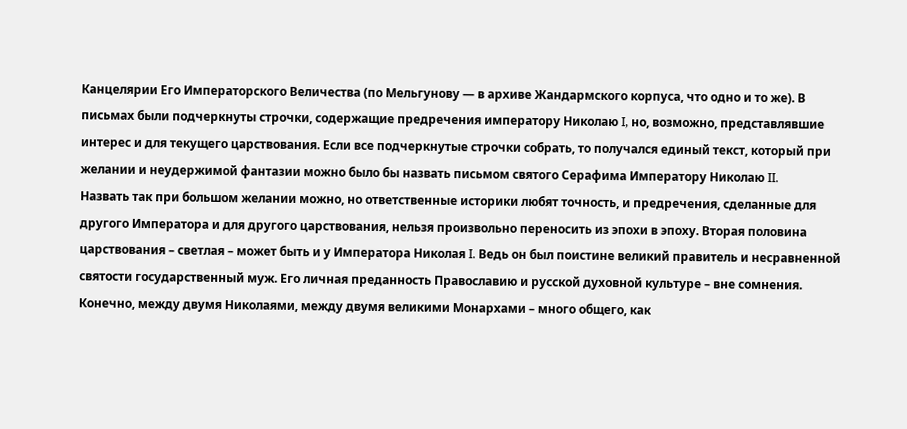Канцелярии Его Императорского Величества (по Мельгунову — в архиве Жандармского корпуса, что одно и то же). В письмах были подчеркнуты строчки, содержащие предречения императору Николаю I, но, возможно, представлявшие интерес и для текущего царствования. Если все подчеркнутые строчки собрать, то получался единый текст, который при желании и неудержимой фантазии можно было бы назвать письмом святого Серафима Императору Николаю II.
Назвать так при большом желании можно, но ответственные историки любят точность, и предречения, сделанные для другого Императора и для другого царствования, нельзя произвольно переносить из эпохи в эпоху. Вторая половина царствования – светлая – может быть и у Императора Николая I. Ведь он был поистине великий правитель и несравненной святости государственный муж. Его личная преданность Православию и русской духовной культуре – вне сомнения. Конечно, между двумя Николаями, между двумя великими Монархами – много общего, как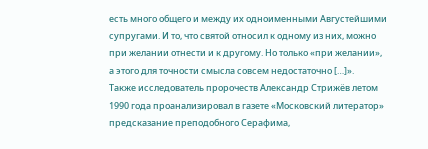есть много общего и между их одноименными Августейшими супругами. И то, что святой относил к одному из них, можно при желании отнести и к другому. Но только «при желании», а этого для точности смысла совсем недостаточно […]».
Также исследователь пророчеств Александр Стрижёв летом 1990 года проанализировал в газете «Московский литератор» предсказание преподобного Серафима,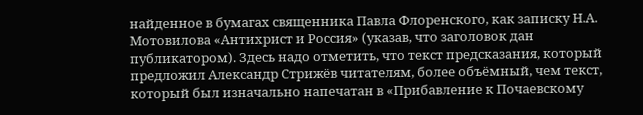найденное в бумагах священника Павла Флоренского, как записку Н.А. Мотовилова «Антихрист и Россия» (указав, что заголовок дан публикатором). Здесь надо отметить, что текст предсказания, который предложил Александр Стрижёв читателям, более объёмный, чем текст, который был изначально напечатан в «Прибавление к Почаевскому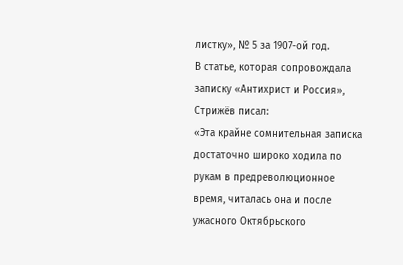листку», № 5 за 1907-ой год.
В статье, которая сопровождала записку «Антихрист и Россия», Стрижёв писал:
«Эта крайне сомнительная записка достаточно широко ходила по рукам в предреволюционное время, читалась она и после ужасного Октябрьского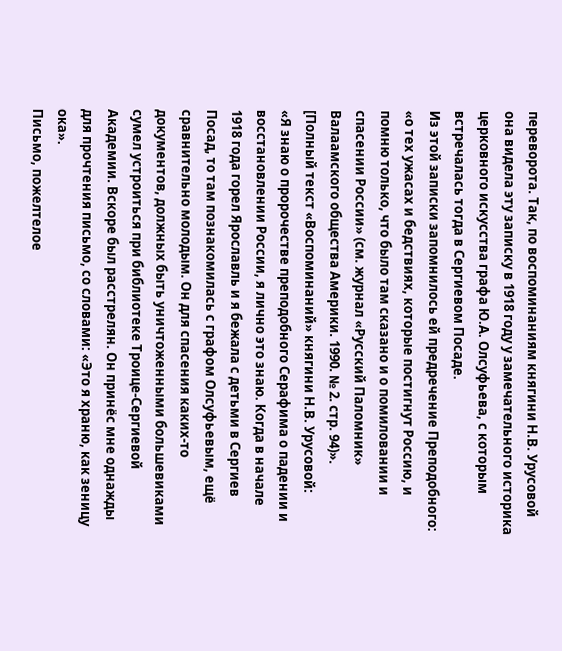переворота. Так, по воспоминаниям княгини Н.В. Урусовой она видела эту записку в 1918 году у замечательного историка церковного искусства графа Ю.А. Олсуфьева, с которым встречалась тогда в Сергиевом Посаде.
Из этой записки запомнилось ей предречение Преподобного: «о тех ужасах и бедствиях, которые постигнут Россию, и помню только, что было там сказано и о помиловании и спасении России» (см. журнал «Русский Паломник» Валаамского общества Америки. 1990. № 2. стр. 94)».
[Полный текст «Воспоминаний» княгини Н.В. Урусовой:
«Я знаю о пророчестве преподобного Серафима о падении и восстановлении России, я лично это знаю. Когда в начале 1918 года горел Ярославль и я бежала с детьми в Сергиев Посад, то там познакомилась с графом Олсуфьевым, ещё сравнительно молодым. Он для спасения каких-то документов, должных быть уничтоженными большевиками сумел устроиться при библиотеке Троице-Сергиевой Академии. Вскоре был расстрелян. Он принёс мне однажды для прочтения письмо, со словами: «Это я храню, как зеницу ока».
Письмо, пожелтелое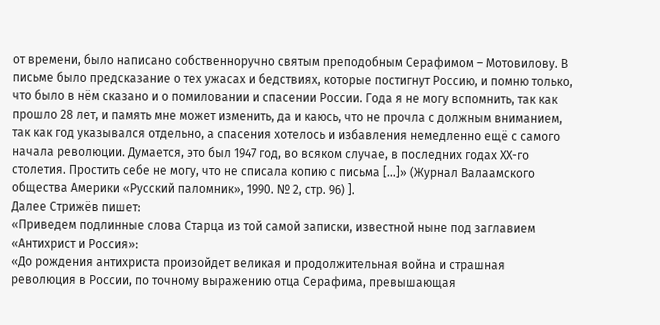от времени, было написано собственноручно святым преподобным Серафимом – Мотовилову. В письме было предсказание о тех ужасах и бедствиях, которые постигнут Россию, и помню только, что было в нём сказано и о помиловании и спасении России. Года я не могу вспомнить, так как прошло 28 лет, и память мне может изменить, да и каюсь, что не прочла с должным вниманием, так как год указывался отдельно, а спасения хотелось и избавления немедленно ещё с самого начала революции. Думается, это был 1947 год, во всяком случае, в последних годах ХХ-го столетия. Простить себе не могу, что не списала копию с письма […]» (Журнал Валаамского общества Америки «Русский паломник», 1990. № 2, стр. 96) ].
Далее Стрижёв пишет:
«Приведем подлинные слова Старца из той самой записки, известной ныне под заглавием «Антихрист и Россия»:
«До рождения антихриста произойдет великая и продолжительная война и страшная революция в России, по точному выражению отца Серафима, превышающая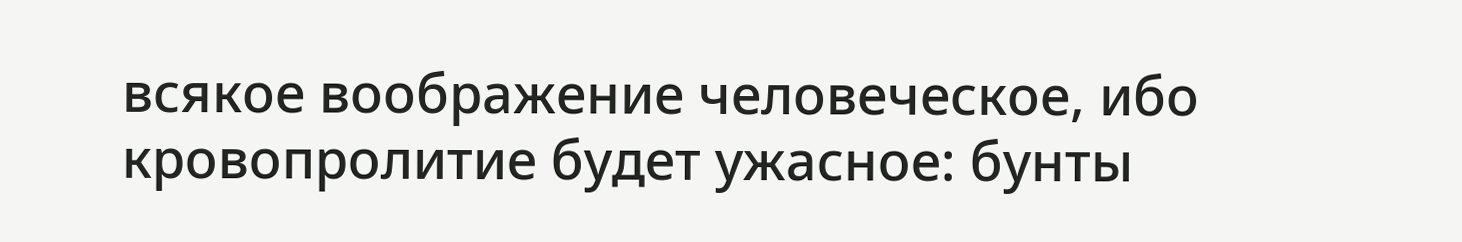всякое воображение человеческое, ибо кровопролитие будет ужасное: бунты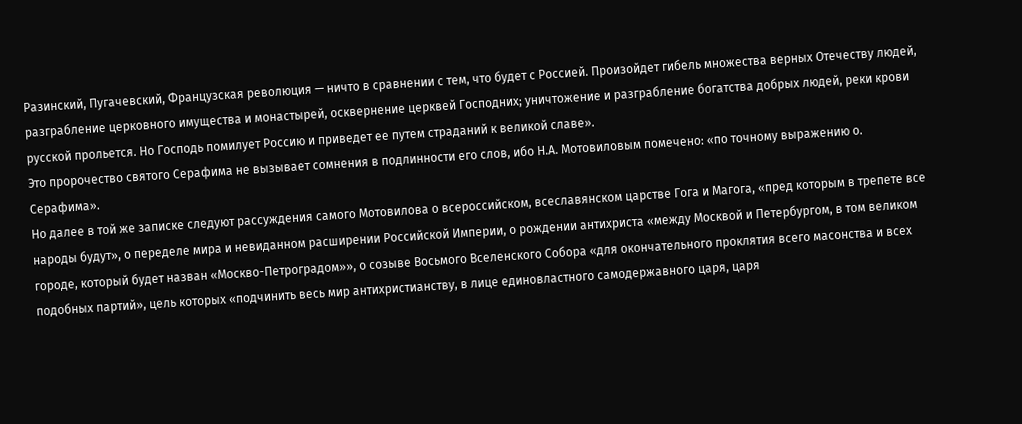Разинский, Пугачевский, Французская революция — ничто в сравнении с тем, что будет с Россией. Произойдет гибель множества верных Отечеству людей, разграбление церковного имущества и монастырей, осквернение церквей Господних; уничтожение и разграбление богатства добрых людей, реки крови русской прольется. Но Господь помилует Россию и приведет ее путем страданий к великой славе».
Это пророчество святого Серафима не вызывает сомнения в подлинности его слов, ибо Н.А. Мотовиловым помечено: «по точному выражению о. Серафима».
Но далее в той же записке следуют рассуждения самого Мотовилова о всероссийском, всеславянском царстве Гога и Магога, «пред которым в трепете все народы будут», о переделе мира и невиданном расширении Российской Империи, о рождении антихриста «между Москвой и Петербургом, в том великом городе, который будет назван «Москво-Петроградом»», о созыве Восьмого Вселенского Собора «для окончательного проклятия всего масонства и всех подобных партий», цель которых «подчинить весь мир антихристианству, в лице единовластного самодержавного царя, царя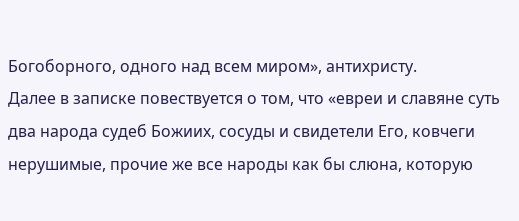Богоборного, одного над всем миром», антихристу.
Далее в записке повествуется о том, что «евреи и славяне суть два народа судеб Божиих, сосуды и свидетели Его, ковчеги нерушимые, прочие же все народы как бы слюна, которую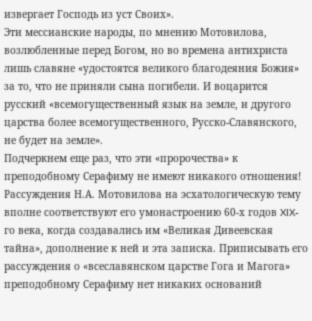извергает Господь из уст Своих».
Эти мессианские народы, по мнению Мотовилова, возлюбленные перед Богом, но во времена антихриста лишь славяне «удостоятся великого благодеяния Божия» за то, что не приняли сына погибели. И воцарится русский «всемогущественный язык на земле, и другого царства более всемогущественного, Русско-Славянского, не будет на земле».
Подчеркнем еще раз, что эти «пророчества» к преподобному Серафиму не имеют никакого отношения!
Рассуждения Н.А. Мотовилова на эсхатологическую тему вполне соответствуют его умонастроению 60-х годов XIX-го века, когда создавались им «Великая Дивеевская тайна», дополнение к ней и эта записка. Приписывать его рассуждения о «всеславянском царстве Гога и Магога» преподобному Серафиму нет никаких оснований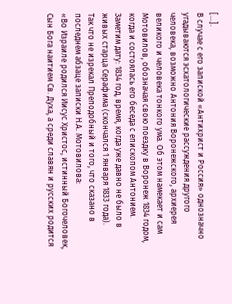[…].
В случае с его запиской «Антихрист и Россия» однозначно угадываются эсхатологические рассуждения другого человека, возможно Антония Воронежского, архиерея великого и человека тонкого ума. Об этом намекает и сам Мотовилов, обозначая свою поездку в Воронеж 1834 годом, когда и состоялась его беседа с епископом Антонием. Заметим дату: 1834 год, время, когда уже давно не было в живых старца Серафима (скончался 1 января 1833 года).
Так что не изрекал Преподобный и того, что сказано в последнем абзаце записки Н.А. Мотовилова:
«Во Израиле родился Иисус Христос, истинный Богочеловек, Сын Бога наитием Св. Духа, а среди славян и русских родится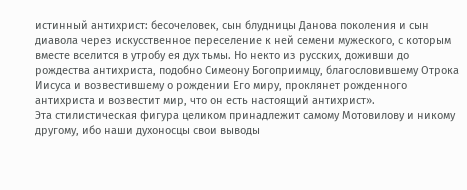истинный антихрист: бесочеловек, сын блудницы Данова поколения и сын диавола через искусственное переселение к ней семени мужеского, с которым вместе вселится в утробу ея дух тьмы. Но некто из русских, доживши до рождества антихриста, подобно Симеону Богоприимцу, благословившему Отрока Иисуса и возвестившему о рождении Его миру, проклянет рожденного антихриста и возвестит мир, что он есть настоящий антихрист».
Эта стилистическая фигура целиком принадлежит самому Мотовилову и никому другому, ибо наши духоносцы свои выводы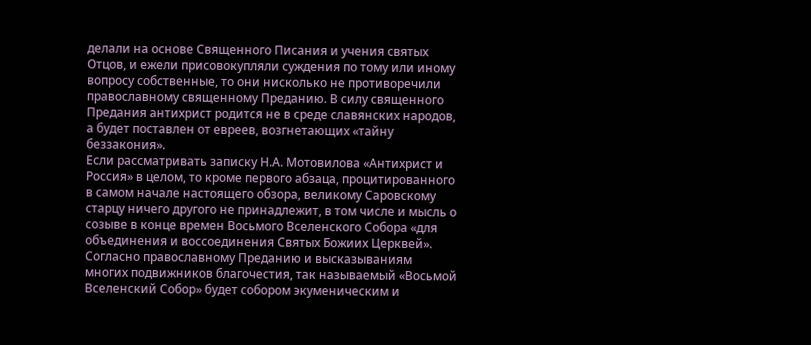делали на основе Священного Писания и учения святых Отцов, и ежели присовокупляли суждения по тому или иному вопросу собственные, то они нисколько не противоречили православному священному Преданию. В силу священного Предания антихрист родится не в среде славянских народов, а будет поставлен от евреев, возгнетающих «тайну беззакония».
Если рассматривать записку Н.А. Мотовилова «Антихрист и Россия» в целом, то кроме первого абзаца, процитированного в самом начале настоящего обзора, великому Саровскому старцу ничего другого не принадлежит, в том числе и мысль о созыве в конце времен Восьмого Вселенского Собора «для объединения и воссоединения Святых Божиих Церквей». Согласно православному Преданию и высказываниям многих подвижников благочестия, так называемый «Восьмой Вселенский Собор» будет собором экуменическим и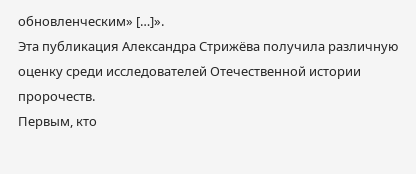обновленческим» […]».
Эта публикация Александра Стрижёва получила различную оценку среди исследователей Отечественной истории пророчеств.
Первым, кто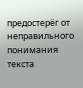предостерёг от неправильного понимания текста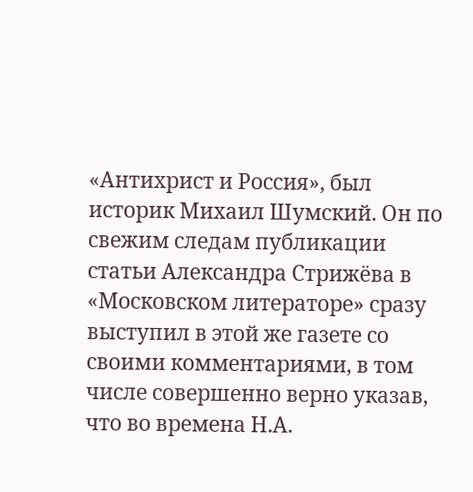«Антихрист и Россия», был историк Михаил Шумский. Он по свежим следам публикации статьи Александра Стрижёва в «Московском литераторе» сразу выступил в этой же газете со своими комментариями, в том числе совершенно верно указав, что во времена Н.А.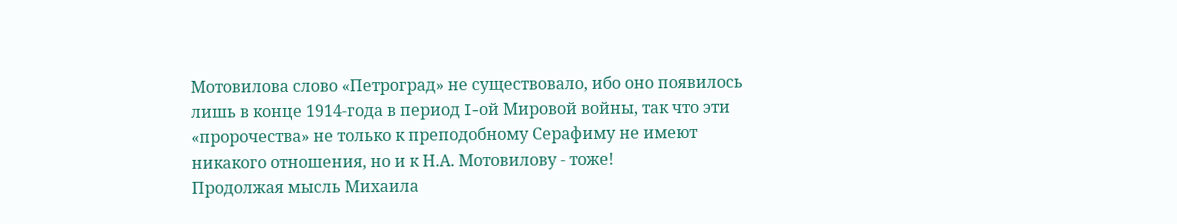Мотовилова слово «Петроград» не существовало, ибо оно появилось лишь в конце 1914-года в период I-ой Мировой войны, так что эти «пророчества» не только к преподобному Серафиму не имеют никакого отношения, но и к Н.А. Мотовилову - тоже!
Продолжая мысль Михаила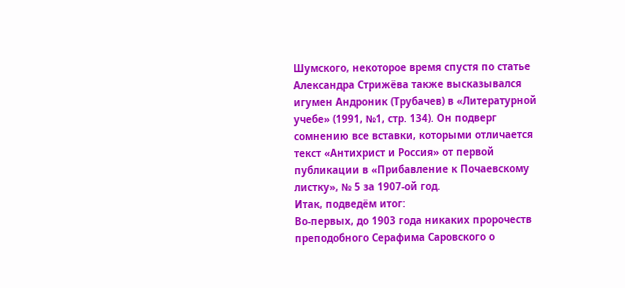Шумского, некоторое время спустя по статье Александра Стрижёва также высказывался игумен Андроник (Трубачев) в «Литературной учебе» (1991, №1, стр. 134). Он подверг сомнению все вставки, которыми отличается текст «Антихрист и Россия» от первой публикации в «Прибавление к Почаевскому листку», № 5 за 1907-ой год.
Итак, подведём итог:
Во-первых, до 1903 года никаких пророчеств преподобного Серафима Саровского о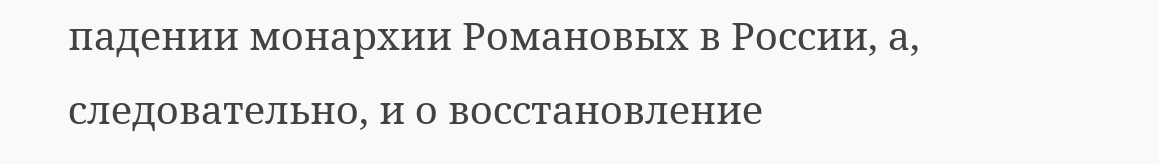падении монархии Романовых в России, а, следовательно, и о восстановление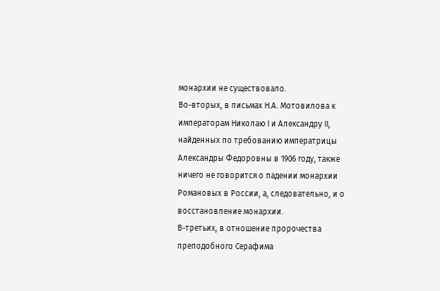монархии не существовало.
Во-вторых, в письмах Н.А. Мотовилова к императорам Николаю I и Александру II, найденных по требованию императрицы Александры Федоровны в 1906 году, также ничего не говорится о падении монархии Романовых в России, а, следовательно, и о восстановление монархии.
В-третьих, в отношение пророчества преподобного Серафима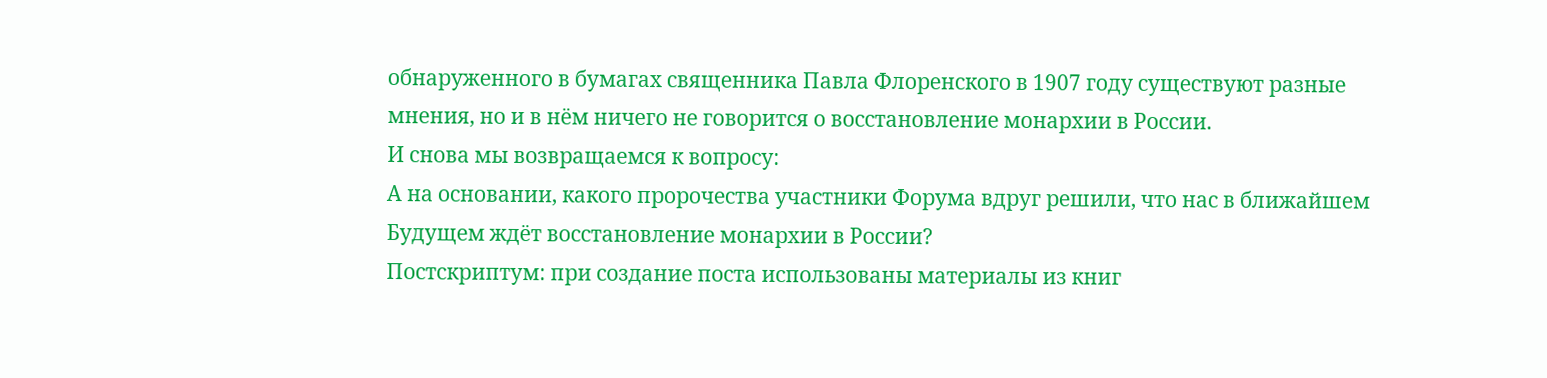обнаруженного в бумагах священника Павла Флоренского в 1907 году существуют разные мнения, но и в нём ничего не говорится о восстановление монархии в России.
И снова мы возвращаемся к вопросу:
А на основании, какого пророчества участники Форума вдруг решили, что нас в ближайшем Будущем ждёт восстановление монархии в России?
Постскриптум: при создание поста использованы материалы из книг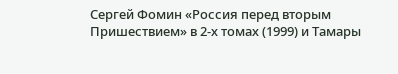Сергей Фомин «Россия перед вторым Пришествием» в 2-х томах (1999) и Тамары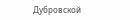Дубровской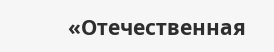«Отечественная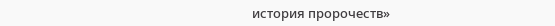история пророчеств»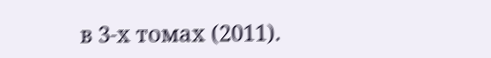в 3-х томах (2011).